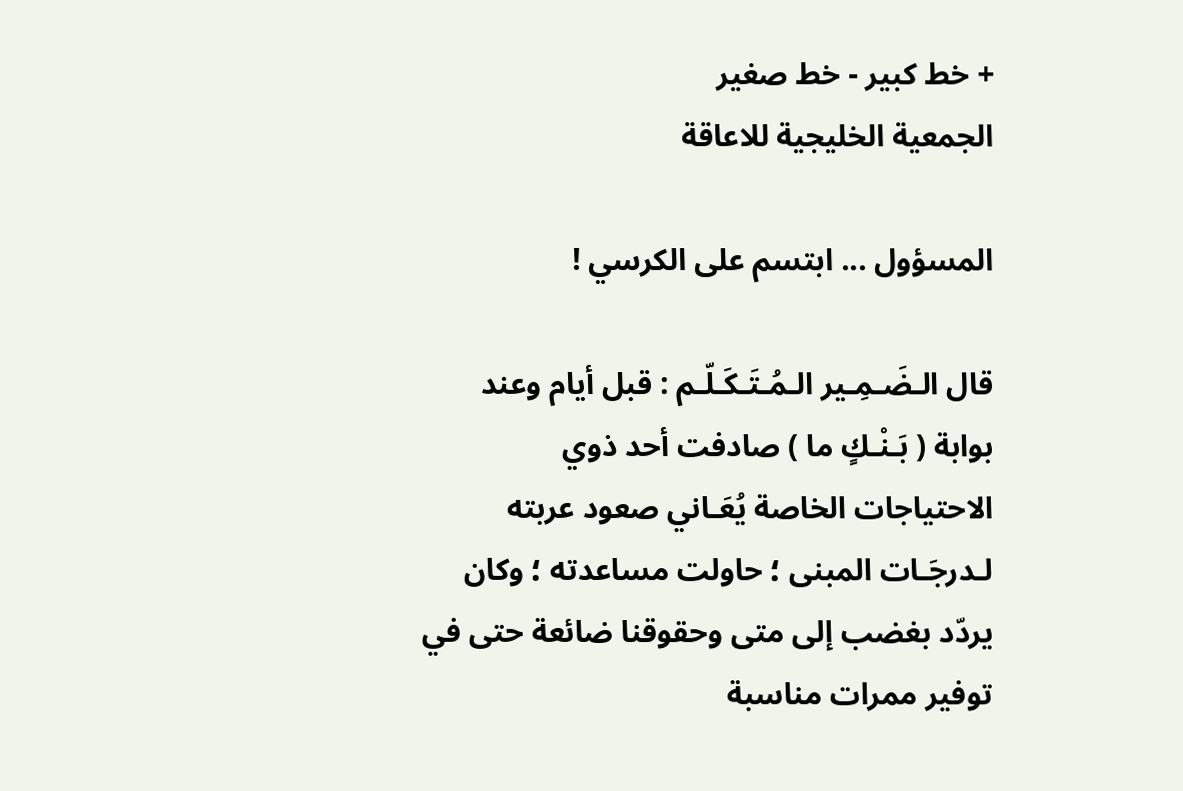+ خط كبير - خط صغير
الجمعية الخليجية للاعاقة

المسؤول ... ابتسم على الكرسي !

قال الـضَـمِـير الـمُـتَـكَـلّـم : قبل أيام وعند بوابة ( بَـنْـكٍ ما ) صادفت أحد ذوي الاحتياجات الخاصة يُعَـاني صعود عربته لـدرجَـات المبنى ؛ حاولت مساعدته ؛ وكان يردّد بغضب إلى متى وحقوقنا ضائعة حتى في توفير ممرات مناسبة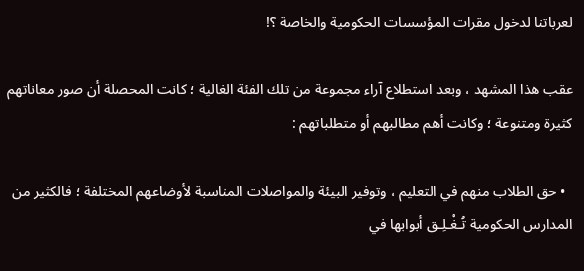لعرباتنا لدخول مقرات المؤسسات الحكومية والخاصة ؟!

عقب هذا المشهد ، وبعد استطلاع آراء مجموعة من تلك الفئة الغالية ؛ كانت المحصلة أن صور معاناتهم كثيرة ومتنوعة ؛ وكانت أهم مطالبهم أو متطلباتهم :

  • حق الطلاب منهم في التعليم ، وتوفير البيئة والمواصلات المناسبة لأوضاعهم المختلفة ؛ فالكثير من المدارس الحكومية تُـغْـلِـق أبوابها في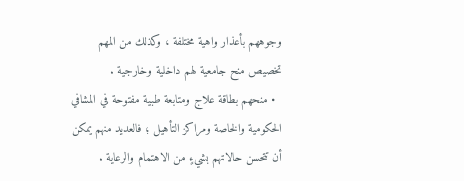وجوههم بأعذار واهية مختلفة ، وكذلك من المهم تخصيص منح جامعية لهم داخلية وخارجية .
  • منحهم بطاقة علاج ومتابعة طبية مفتوحة في المشافي الحكومية والخاصة ومراكز التأهيل ؛ فالعديد منهم يمكن أن تتحسن حالاتهم بشيءٍ من الاهتمام والرعاية .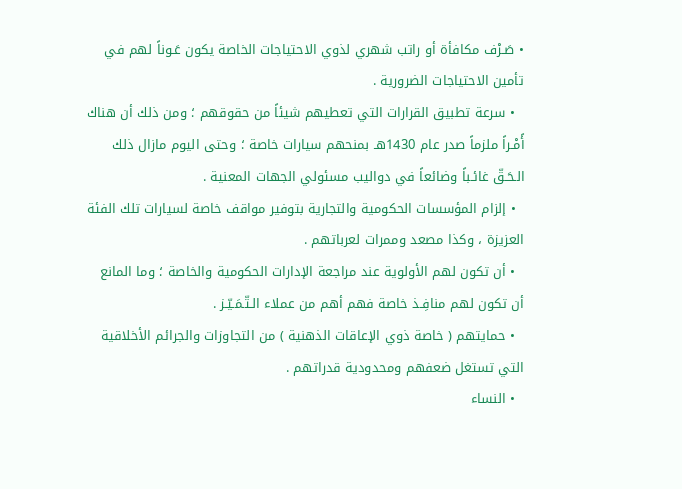• صَـرْف مكافأة أو راتب شهري لذوي الاحتياجات الخاصة يكون عَـوناً لهم في تأمين الاحتياجات الضرورية .
  • سرعة تطبيق القرارات التي تعطيهم شيئاً من حقوقهم ؛ ومن ذلك أن هناك أًمْـراً ملزماً صدر عام 1430هـ بمنحهم سيارات خاصة ؛ وحتى اليوم مازال ذلك الـحَـقّ غائـباً وضائعاً في دواليب مسئولي الجهات المعنية .
  • إلزام المؤسسات الحكومية والتجارية بتوفير مواقف خاصة لسيارات تلك الفئة العزيزة ، وكذا مصعد وممرات لعرباتهم .
  • أن تكون لهم الأولوية عند مراجعة الإدارات الحكومية والخاصة ؛ وما المانع أن تكون لهم منافِـذ خاصة فهم أهم من عملاء الـتّـمَـيّـز .
  • حمايتهم ( خاصة ذوي الإعاقات الذهنية ) من التجاوزات والجرائم الأخلاقية التي تستغل ضعفهم ومحدودية قدراتهم .
  • النساء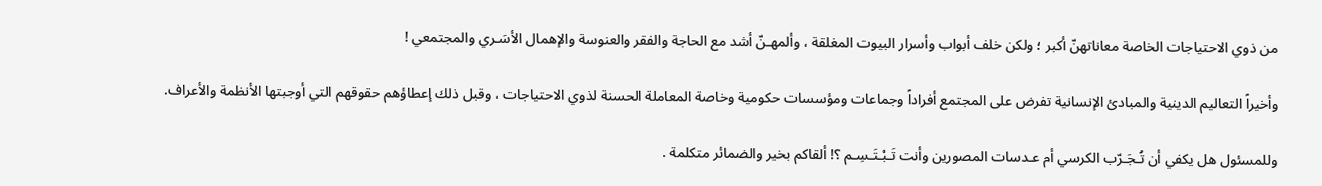من ذوي الاحتياجات الخاصة معاناتهنّ أكبر ؛ ولكن خلف أبواب وأسرار البيوت المغلقة ، وألمهـنّ أشد مع الحاجة والفقر والعنوسة والإهمال الأسَـري والمجتمعي !

وأخيراً التعاليم الدينية والمبادئ الإنسانية تفرض على المجتمع أفراداً وجماعات ومؤسسات حكومية وخاصة المعاملة الحسنة لذوي الاحتياجات ، وقبل ذلك إعطاؤهم حقوقهم التي أوجبتها الأنظمة والأعراف.

وللمسئول هل يكفي أن تُـجَـرّب الكرسي أم عـدسات المصورين وأنت تَـبْـتَـسِـم ؟! ألقاكم بخير والضمائر متكلمة .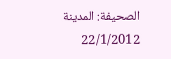الصحيفة: المدينة
22/1/2012